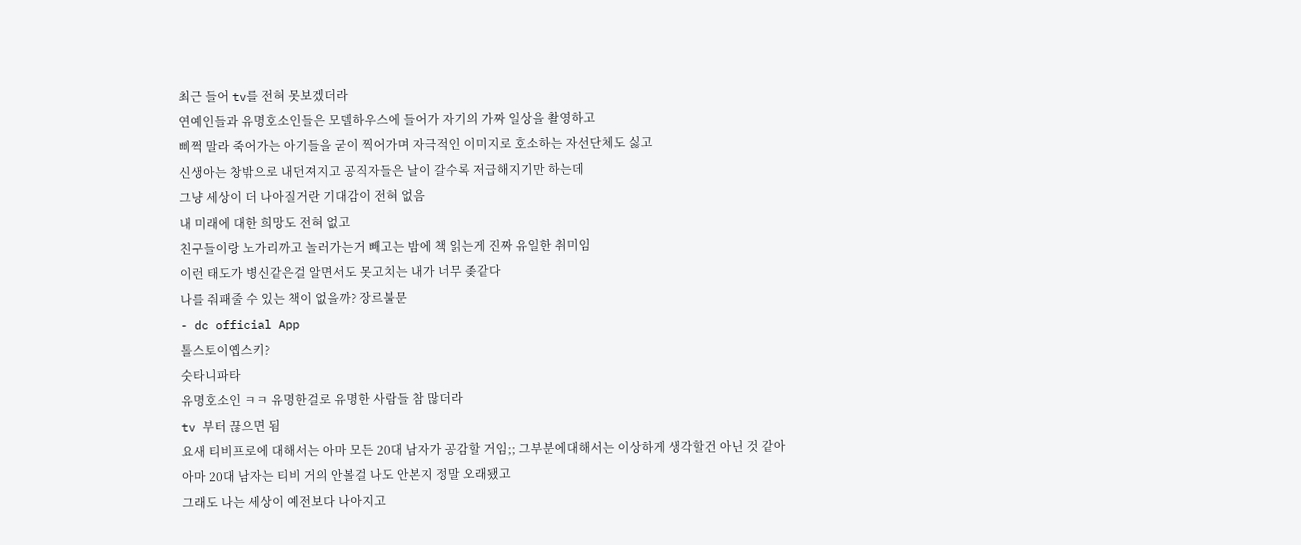최근 들어 tv를 전혀 못보겠더라
연예인들과 유명호소인들은 모델하우스에 들어가 자기의 가짜 일상을 촬영하고
삐쩍 말라 죽어가는 아기들을 굳이 찍어가며 자극적인 이미지로 호소하는 자선단체도 싫고
신생아는 창밖으로 내던져지고 공직자들은 날이 갈수록 저급해지기만 하는데
그냥 세상이 더 나아질거란 기대감이 전혀 없음
내 미래에 대한 희망도 전혀 없고
친구들이랑 노가리까고 놀러가는거 빼고는 밤에 책 읽는게 진짜 유일한 취미임
이런 태도가 병신같은걸 알면서도 못고치는 내가 너무 좆같다
나를 줘패줄 수 있는 책이 없을까? 장르불문
- dc official App
톨스토이옙스키?
숫타니파타
유명호소인 ㅋㅋ 유명한걸로 유명한 사람들 참 많더라
tv 부터 끊으면 됨
요새 티비프로에 대해서는 아마 모든 20대 남자가 공감할 거임;; 그부분에대해서는 이상하게 생각할건 아닌 것 같아
아마 20대 남자는 티비 거의 안볼걸 나도 안본지 정말 오래됐고
그래도 나는 세상이 예전보다 나아지고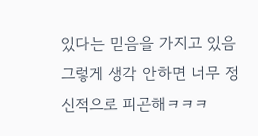있다는 믿음을 가지고 있음 그렇게 생각 안하면 너무 정신적으로 피곤해ㅋㅋㅋ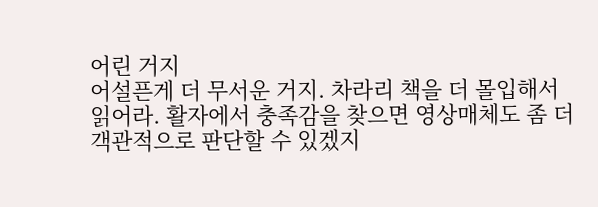어린 거지
어설픈게 더 무서운 거지. 차라리 책을 더 몰입해서 읽어라. 활자에서 충족감을 찾으면 영상매체도 좀 더 객관적으로 판단할 수 있겠지